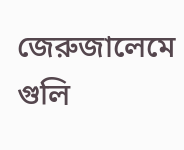জেরুজালেমে গুলি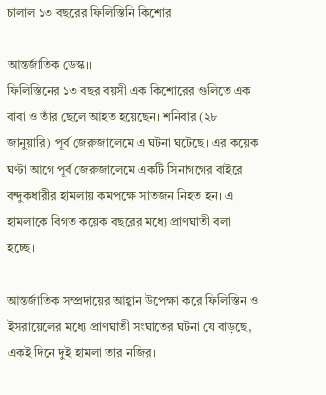চালাল ১৩ বছরের ফিলিস্তিনি কিশোর

আন্তর্জাতিক ডেস্ক।।
ফিলিস্তিনের ১৩ বছর বয়সী এক কিশোরের গুলিতে এক বাবা ও তাঁর ছেলে আহত হয়েছেন। শনিবার (২৮ জানুয়ারি) পূর্ব জেরুজালেমে এ ঘটনা ঘটেছে। এর কয়েক ঘণ্টা আগে পূর্ব জেরুজালেমে একটি সিনাগগের বাইরে বন্দুকধারীর হামলায় কমপক্ষে সাতজন নিহত হন। এ হামলাকে বিগত কয়েক বছরের মধ্যে প্রাণঘাতী বলা হচ্ছে।

আন্তর্জাতিক সম্প্রদায়ের আহ্বান উপেক্ষা করে ফিলিস্তিন ও ইসরায়েলের মধ্যে প্রাণঘাতী সংঘাতের ঘটনা যে বাড়ছে, একই দিনে দুই হামলা তার নজির।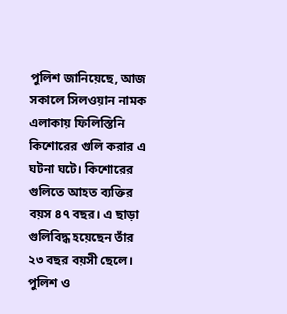পুলিশ জানিয়েছে, আজ সকালে সিলওয়ান নামক এলাকায় ফিলিস্তিনি কিশোরের গুলি করার এ ঘটনা ঘটে। কিশোরের গুলিতে আহত ব্যক্তির বয়স ৪৭ বছর। এ ছাড়া গুলিবিদ্ধ হয়েছেন তাঁর ২৩ বছর বয়সী ছেলে। পুলিশ ও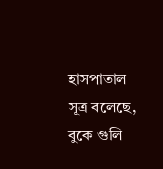হাসপাতাল সূত্র বলেছে, বুকে গুলি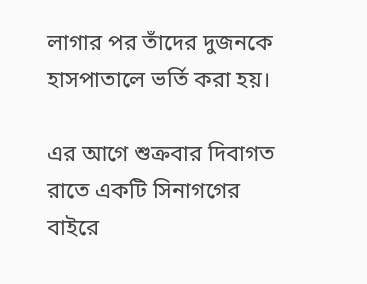লাগার পর তাঁদের দুজনকে হাসপাতালে ভর্তি করা হয়।

এর আগে শুক্রবার দিবাগত রাতে একটি সিনাগগের বাইরে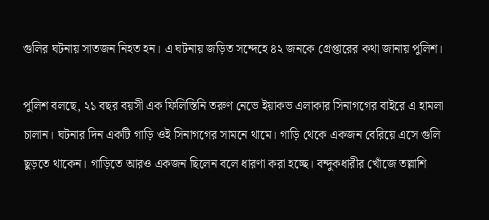গুলির ঘটনায় সাতজন নিহত হন। এ ঘটনায় জড়িত সন্দেহে ৪২ জনকে গ্রেপ্তারের কথা জানায় পুলিশ।

পুলিশ বলছে, ২১ বছর বয়সী এক ফিলিস্তিনি তরুণ নেভে ইয়াকভ এলাকার সিনাগগের বাইরে এ হামলা চালান। ঘটনার দিন একটি গাড়ি ওই সিনাগগের সামনে থামে। গাড়ি থেকে একজন বেরিয়ে এসে গুলি ছুড়তে থাকেন। গাড়িতে আরও একজন ছিলেন বলে ধারণা করা হচ্ছে। বন্দুকধারীর খোঁজে তল্লাশি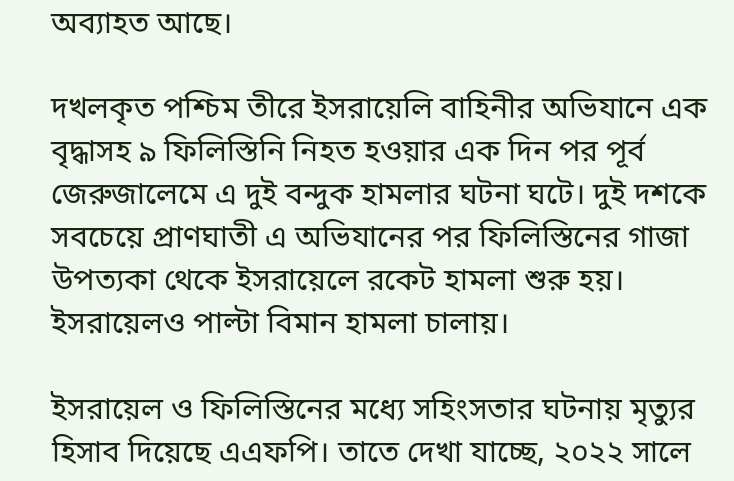অব্যাহত আছে।

দখলকৃত পশ্চিম তীরে ইসরায়েলি বাহিনীর অভিযানে এক বৃদ্ধাসহ ৯ ফিলিস্তিনি নিহত হওয়ার এক দিন পর পূর্ব জেরুজালেমে এ দুই বন্দুক হামলার ঘটনা ঘটে। দুই দশকে সবচেয়ে প্রাণঘাতী এ অভিযানের পর ফিলিস্তিনের গাজা উপত্যকা থেকে ইসরায়েলে রকেট হামলা শুরু হয়। ইসরায়েলও পাল্টা বিমান হামলা চালায়।

ইসরায়েল ও ফিলিস্তিনের মধ্যে সহিংসতার ঘটনায় মৃত্যুর হিসাব দিয়েছে এএফপি। তাতে দেখা যাচ্ছে, ২০২২ সালে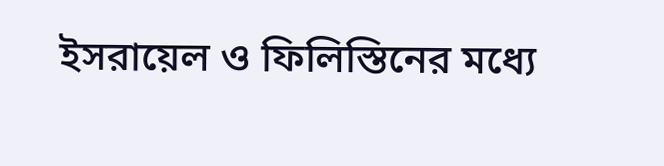ইসরায়েল ও ফিলিস্তিনের মধ্যে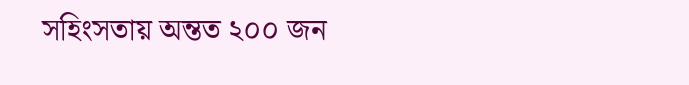সহিংসতায় অন্তত ২০০ জন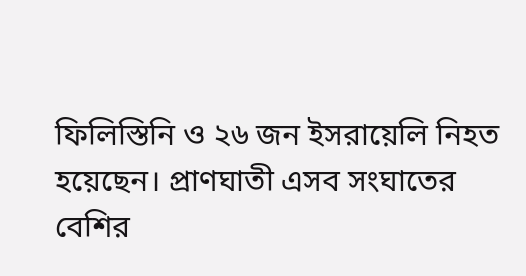ফিলিস্তিনি ও ২৬ জন ইসরায়েলি নিহত হয়েছেন। প্রাণঘাতী এসব সংঘাতের বেশির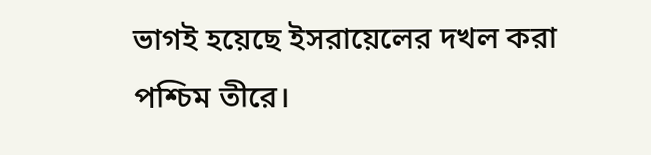ভাগই হয়েছে ইসরায়েলের দখল করা পশ্চিম তীরে।